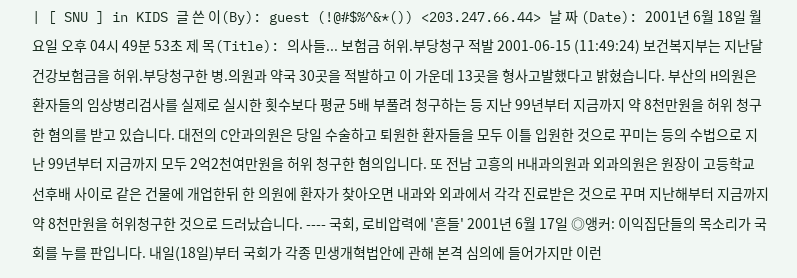| [ SNU ] in KIDS 글 쓴 이(By): guest (!@#$%^&*()) <203.247.66.44> 날 짜 (Date): 2001년 6월 18일 월요일 오후 04시 49분 53초 제 목(Title): 의사들... 보험금 허위.부당청구 적발 2001-06-15 (11:49:24) 보건복지부는 지난달 건강보험금을 허위.부당청구한 병.의원과 약국 30곳을 적발하고 이 가운데 13곳을 형사고발했다고 밝혔습니다. 부산의 H의원은 환자들의 임상병리검사를 실제로 실시한 횟수보다 평균 5배 부풀려 청구하는 등 지난 99년부터 지금까지 약 8천만원을 허위 청구한 혐의를 받고 있습니다. 대전의 C안과의원은 당일 수술하고 퇴원한 환자들을 모두 이틀 입원한 것으로 꾸미는 등의 수법으로 지난 99년부터 지금까지 모두 2억2천여만원을 허위 청구한 혐의입니다. 또 전남 고흥의 H내과의원과 외과의원은 원장이 고등학교 선후배 사이로 같은 건물에 개업한뒤 한 의원에 환자가 찾아오면 내과와 외과에서 각각 진료받은 것으로 꾸며 지난해부터 지금까지 약 8천만원을 허위청구한 것으로 드러났습니다. ---- 국회, 로비압력에 '흔들' 2001년 6월 17일 ◎앵커: 이익집단들의 목소리가 국회를 누를 판입니다. 내일(18일)부터 국회가 각종 민생개혁법안에 관해 본격 심의에 들어가지만 이런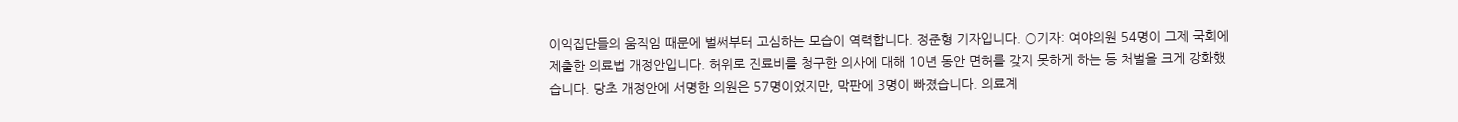이익집단들의 움직임 때문에 벌써부터 고심하는 모습이 역력합니다. 정준형 기자입니다. ○기자: 여야의원 54명이 그제 국회에 제출한 의료법 개정안입니다. 허위로 진료비를 청구한 의사에 대해 10년 동안 면허를 갖지 못하게 하는 등 처벌을 크게 강화했습니다. 당초 개정안에 서명한 의원은 57명이었지만, 막판에 3명이 빠졌습니다. 의료계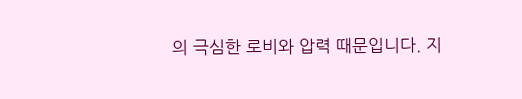의 극심한 로비와 압력 때문입니다. 지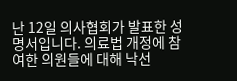난 12일 의사협회가 발표한 성명서입니다. 의료법 개정에 참여한 의원들에 대해 낙선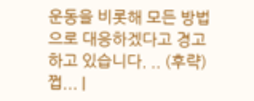운동을 비롯해 모든 방법으로 대응하겠다고 경고하고 있습니다. .. (후략) 쩝... |